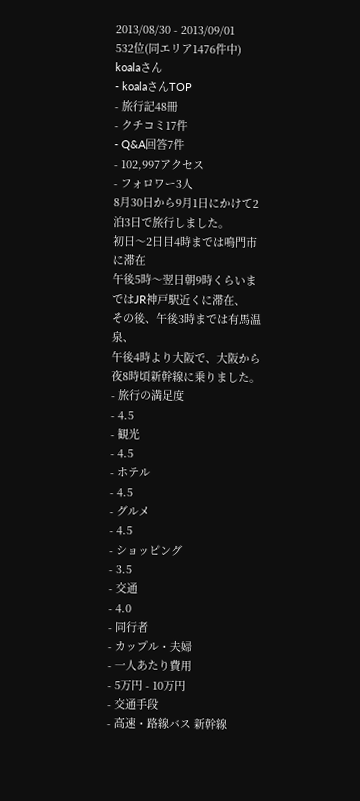2013/08/30 - 2013/09/01
532位(同エリア1476件中)
koalaさん
- koalaさんTOP
- 旅行記48冊
- クチコミ17件
- Q&A回答7件
- 102,997アクセス
- フォロワー3人
8月30日から9月1日にかけて2泊3日で旅行しました。
初日〜2日目4時までは鳴門市に滞在
午後5時〜翌日朝9時くらいまではJR神戸駅近くに滞在、
その後、午後3時までは有馬温泉、
午後4時より大阪で、大阪から夜8時頃新幹線に乗りました。
- 旅行の満足度
- 4.5
- 観光
- 4.5
- ホテル
- 4.5
- グルメ
- 4.5
- ショッピング
- 3.5
- 交通
- 4.0
- 同行者
- カップル・夫婦
- 一人あたり費用
- 5万円 - 10万円
- 交通手段
- 高速・路線バス 新幹線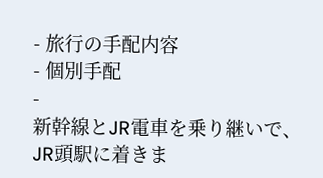- 旅行の手配内容
- 個別手配
-
新幹線とJR電車を乗り継いで、JR頭駅に着きま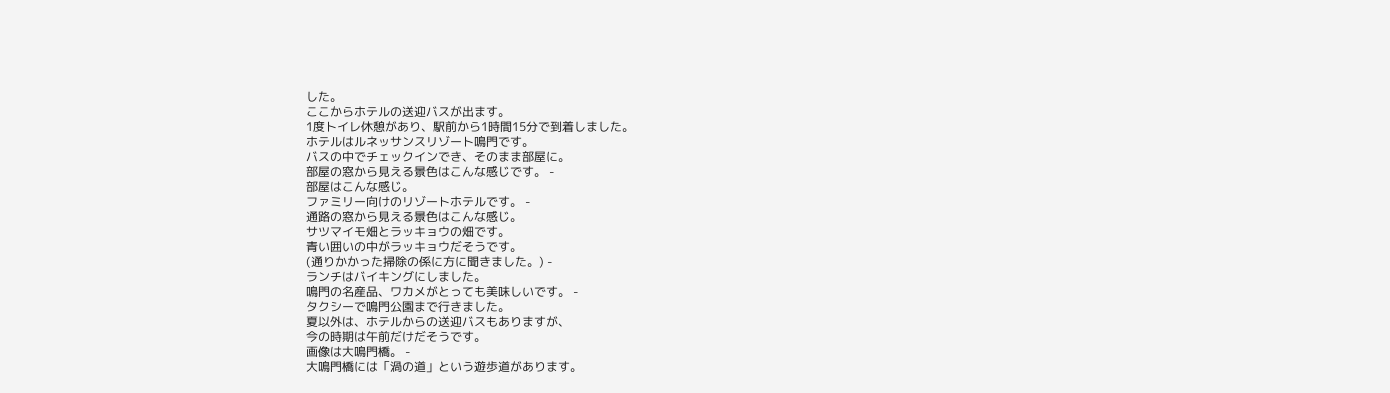した。
ここからホテルの送迎バスが出ます。
1度トイレ休憩があり、駅前から1時間15分で到着しました。
ホテルはルネッサンスリゾート鳴門です。
バスの中でチェックインでき、そのまま部屋に。
部屋の窓から見える景色はこんな感じです。 -
部屋はこんな感じ。
ファミリー向けのリゾートホテルです。 -
通路の窓から見える景色はこんな感じ。
サツマイモ畑とラッキョウの畑です。
青い囲いの中がラッキョウだそうです。
(通りかかった掃除の係に方に聞きました。) -
ランチはバイキングにしました。
鳴門の名産品、ワカメがとっても美味しいです。 -
タクシーで鳴門公園まで行きました。
夏以外は、ホテルからの送迎バスもありますが、
今の時期は午前だけだそうです。
画像は大鳴門橋。 -
大鳴門橋には「渦の道」という遊歩道があります。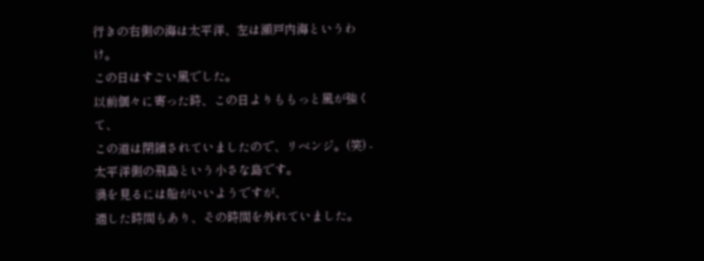行きの右側の海は太平洋、左は瀬戸内海というわけ。
この日はすごい風でした。
以前個々に寄った時、この日よりももっと風が強くて、
この道は閉鎖されていましたので、リベンジ。(笑) -
太平洋側の飛島という小さな島です。
渦を見るには船がいいようですが、
適した時間もあり、その時間を外れていました。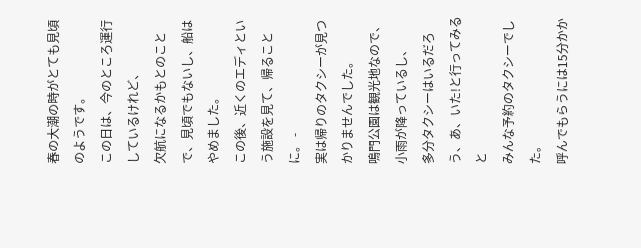春の大潮の時がとても見頃のようです。
この日は、今のところ運行しているけれど、
欠航になるかもとのことで、見頃でもないし、船はやめました。
この後、近くのエディという施設を見て、帰ることに。 -
実は帰りのタクシーが見つかりませんでした。
鳴門公園は観光地なので、小雨が降っているし、
多分タクシーはいるだろう、あ、いた!と行ってみると
みんな予約のタクシーでした。
呼んでもらうには15分かか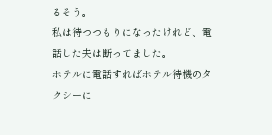るそう。
私は待つつもりになったけれど、電話した夫は断ってました。
ホテルに電話すればホテル待機のタクシーに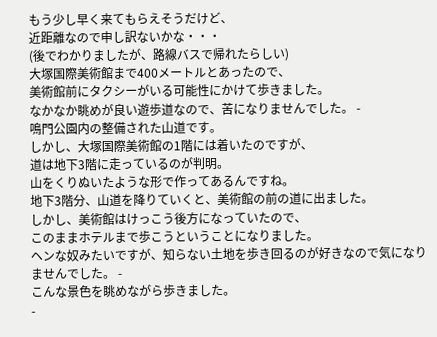もう少し早く来てもらえそうだけど、
近距離なので申し訳ないかな・・・
(後でわかりましたが、路線バスで帰れたらしい)
大塚国際美術館まで400メートルとあったので、
美術館前にタクシーがいる可能性にかけて歩きました。
なかなか眺めが良い遊歩道なので、苦になりませんでした。 -
鳴門公園内の整備された山道です。
しかし、大塚国際美術館の1階には着いたのですが、
道は地下3階に走っているのが判明。
山をくりぬいたような形で作ってあるんですね。
地下3階分、山道を降りていくと、美術館の前の道に出ました。
しかし、美術館はけっこう後方になっていたので、
このままホテルまで歩こうということになりました。
ヘンな奴みたいですが、知らない土地を歩き回るのが好きなので気になりませんでした。 -
こんな景色を眺めながら歩きました。
-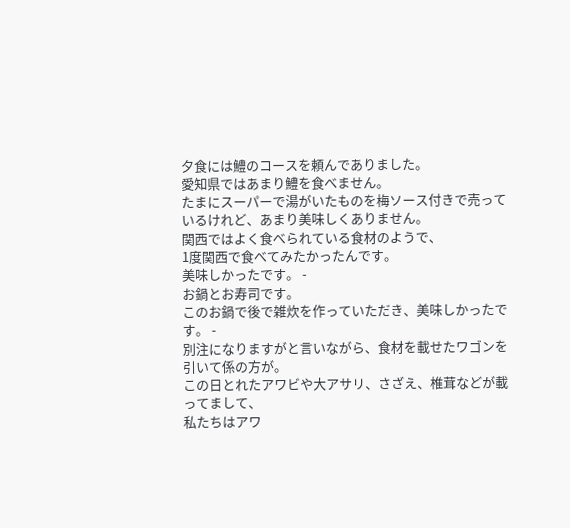夕食には鱧のコースを頼んでありました。
愛知県ではあまり鱧を食べません。
たまにスーパーで湯がいたものを梅ソース付きで売っているけれど、あまり美味しくありません。
関西ではよく食べられている食材のようで、
1度関西で食べてみたかったんです。
美味しかったです。 -
お鍋とお寿司です。
このお鍋で後で雑炊を作っていただき、美味しかったです。 -
別注になりますがと言いながら、食材を載せたワゴンを引いて係の方が。
この日とれたアワビや大アサリ、さざえ、椎茸などが載ってまして、
私たちはアワ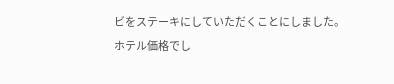ビをステーキにしていただくことにしました。
ホテル価格でし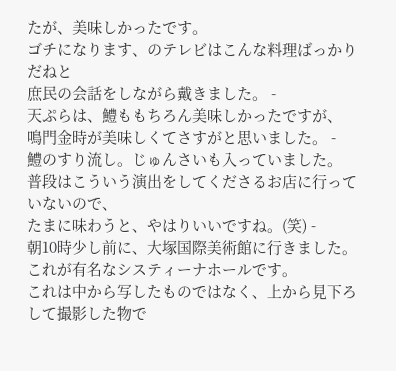たが、美味しかったです。
ゴチになります、のテレビはこんな料理ばっかりだねと
庶民の会話をしながら戴きました。 -
天ぷらは、鱧ももちろん美味しかったですが、
鳴門金時が美味しくてさすがと思いました。 -
鱧のすり流し。じゅんさいも入っていました。
普段はこういう演出をしてくださるお店に行っていないので、
たまに味わうと、やはりいいですね。(笑) -
朝10時少し前に、大塚国際美術館に行きました。
これが有名なシスティーナホールです。
これは中から写したものではなく、上から見下ろして撮影した物で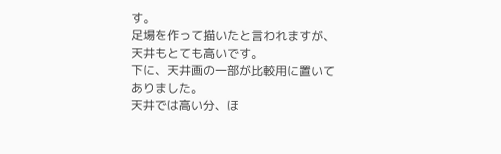す。
足場を作って描いたと言われますが、天井もとても高いです。
下に、天井画の一部が比較用に置いてありました。
天井では高い分、ほ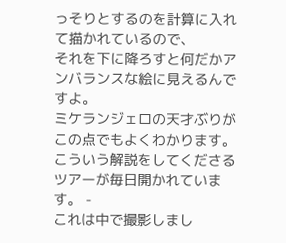っそりとするのを計算に入れて描かれているので、
それを下に降ろすと何だかアンバランスな絵に見えるんですよ。
ミケランジェロの天才ぶりがこの点でもよくわかります。
こういう解説をしてくださるツアーが毎日開かれています。 -
これは中で撮影しまし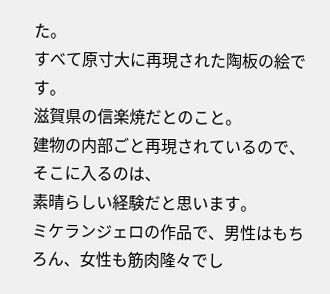た。
すべて原寸大に再現された陶板の絵です。
滋賀県の信楽焼だとのこと。
建物の内部ごと再現されているので、そこに入るのは、
素晴らしい経験だと思います。
ミケランジェロの作品で、男性はもちろん、女性も筋肉隆々でし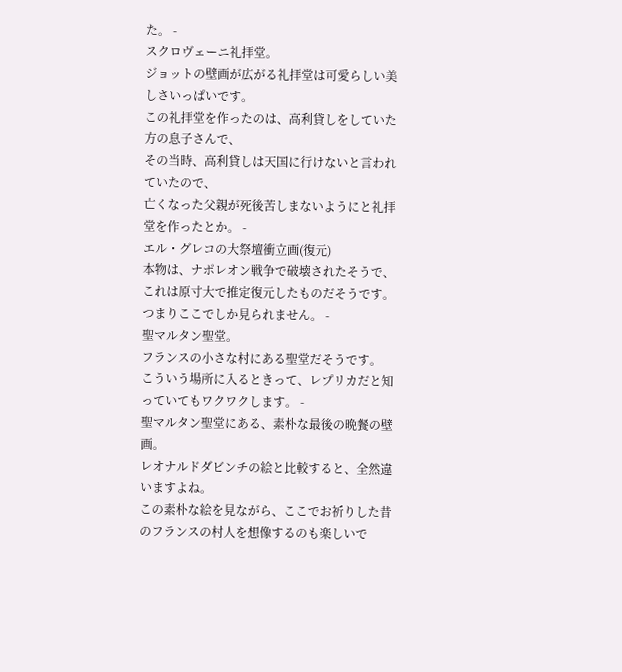た。 -
スクロヴェーニ礼拝堂。
ジョットの壁画が広がる礼拝堂は可愛らしい美しさいっぱいです。
この礼拝堂を作ったのは、高利貸しをしていた方の息子さんで、
その当時、高利貸しは天国に行けないと言われていたので、
亡くなった父親が死後苦しまないようにと礼拝堂を作ったとか。 -
エル・グレコの大祭壇衝立画(復元)
本物は、ナポレオン戦争で破壊されたそうで、
これは原寸大で推定復元したものだそうです。
つまりここでしか見られません。 -
聖マルタン聖堂。
フランスの小さな村にある聖堂だそうです。
こういう場所に入るときって、レプリカだと知っていてもワクワクします。 -
聖マルタン聖堂にある、素朴な最後の晩餐の壁画。
レオナルドダビンチの絵と比較すると、全然違いますよね。
この素朴な絵を見ながら、ここでお祈りした昔のフランスの村人を想像するのも楽しいで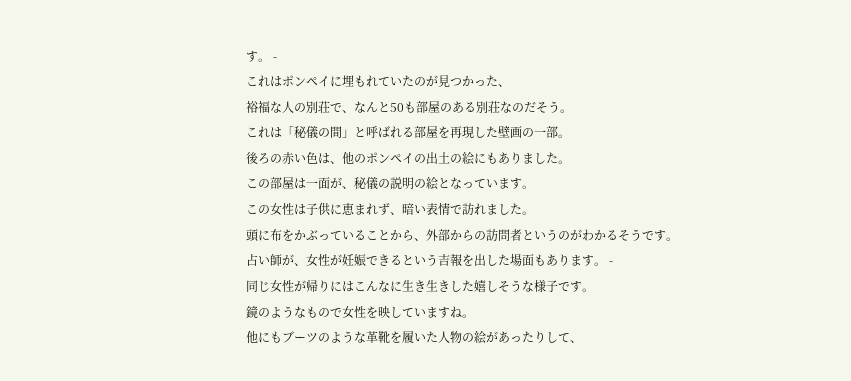す。 -
これはポンペイに埋もれていたのが見つかった、
裕福な人の別荘で、なんと50も部屋のある別荘なのだそう。
これは「秘儀の間」と呼ばれる部屋を再現した壁画の一部。
後ろの赤い色は、他のポンペイの出土の絵にもありました。
この部屋は一面が、秘儀の説明の絵となっています。
この女性は子供に恵まれず、暗い表情で訪れました。
頭に布をかぶっていることから、外部からの訪問者というのがわかるそうです。
占い師が、女性が妊娠できるという吉報を出した場面もあります。 -
同じ女性が帰りにはこんなに生き生きした嬉しそうな様子です。
鏡のようなもので女性を映していますね。
他にもブーツのような革靴を履いた人物の絵があったりして、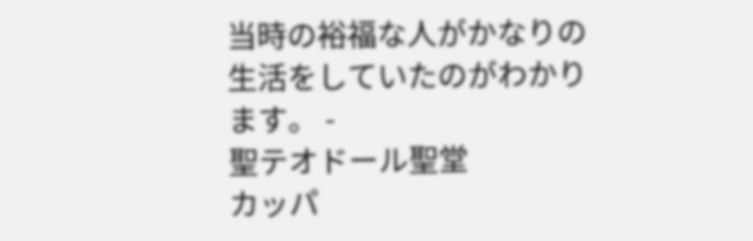当時の裕福な人がかなりの生活をしていたのがわかります。 -
聖テオドール聖堂
カッパ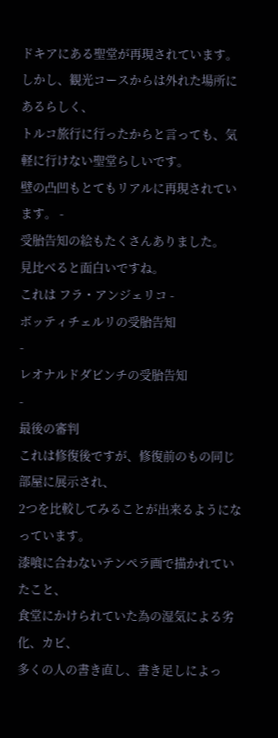ドキアにある聖堂が再現されています。
しかし、観光コースからは外れた場所にあるらしく、
トルコ旅行に行ったからと言っても、気軽に行けない聖堂らしいです。
壁の凸凹もとてもリアルに再現されています。 -
受胎告知の絵もたくさんありました。
見比べると面白いですね。
これは フラ・アンジェリコ -
ボッティチェルリの受胎告知
-
レオナルドダビンチの受胎告知
-
最後の審判
これは修復後ですが、修復前のもの同じ部屋に展示され、
2つを比較してみることが出来るようになっています。
漆喰に合わないテンペラ画で描かれていたこと、
食堂にかけられていた為の湿気による劣化、カビ、
多くの人の書き直し、書き足しによっ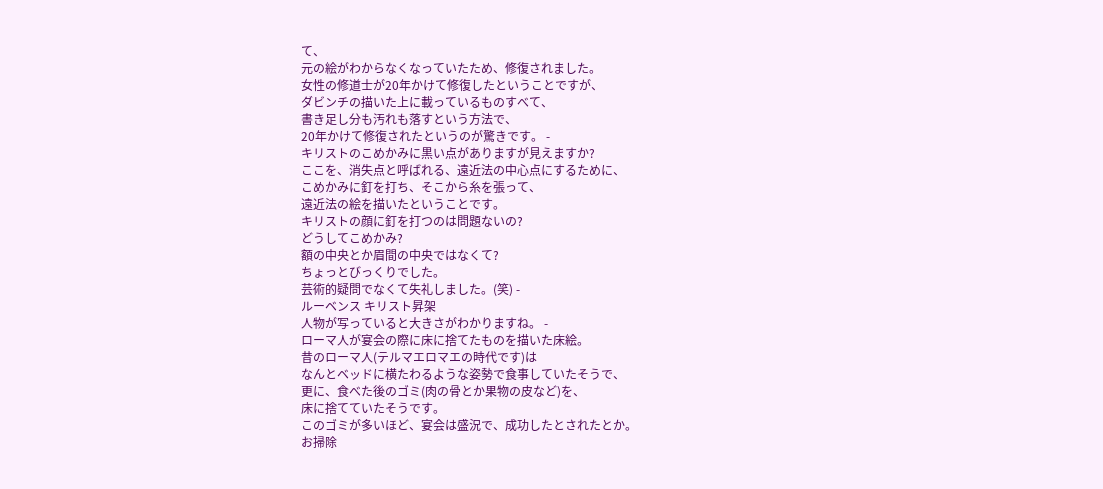て、
元の絵がわからなくなっていたため、修復されました。
女性の修道士が20年かけて修復したということですが、
ダビンチの描いた上に載っているものすべて、
書き足し分も汚れも落すという方法で、
20年かけて修復されたというのが驚きです。 -
キリストのこめかみに黒い点がありますが見えますか?
ここを、消失点と呼ばれる、遠近法の中心点にするために、
こめかみに釘を打ち、そこから糸を張って、
遠近法の絵を描いたということです。
キリストの顔に釘を打つのは問題ないの?
どうしてこめかみ?
額の中央とか眉間の中央ではなくて?
ちょっとびっくりでした。
芸術的疑問でなくて失礼しました。(笑) -
ルーベンス キリスト昇架
人物が写っていると大きさがわかりますね。 -
ローマ人が宴会の際に床に捨てたものを描いた床絵。
昔のローマ人(テルマエロマエの時代です)は
なんとベッドに横たわるような姿勢で食事していたそうで、
更に、食べた後のゴミ(肉の骨とか果物の皮など)を、
床に捨てていたそうです。
このゴミが多いほど、宴会は盛況で、成功したとされたとか。
お掃除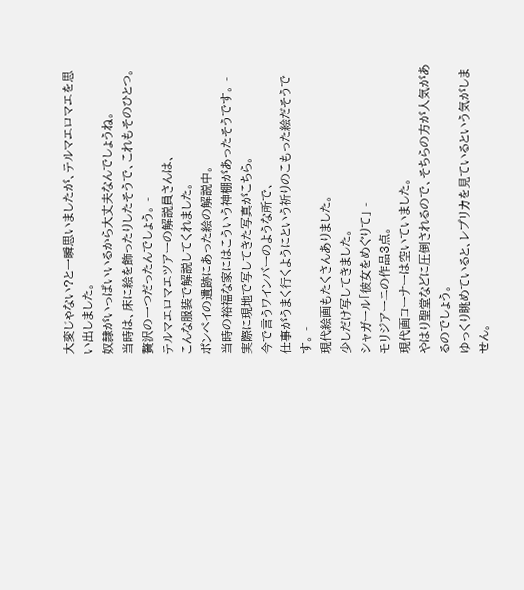大変じゃない?と一瞬思いましたが、テルマエロマエを思い出しました。
奴隷がいっぱいいるから大丈夫なんでしょうね。
当時は、床に絵を飾ったりしたそうで、これもそのひとつ。
贅沢の一つだったんでしょう。 -
テルマエロマエツアーの解説員さんは、
こんな服装で解説してくれました。
ポンペイの遺跡にあった絵の解説中。
当時の裕福な家にはこういう神棚があったそうです。 -
実際に現地で写してきた写真がこちら。
今で言うワインバーのような所で、
仕事がうまく行くようにという祈りのこもった絵だそうです。 -
現代絵画もたくさんありました。
少しだけ写してきました。
シャガール「彼女をめぐりて」 -
モリジアーニの作品3点。
現代画コーナーは空いていました。
やはり聖堂などに圧倒されるので、そちらの方が人気があるのでしょう。
ゆっくり眺めていると、レプリカを見ているという気がしません。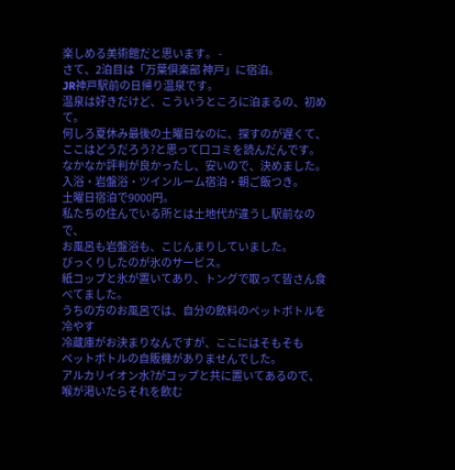楽しめる美術館だと思います。 -
さて、2泊目は「万葉倶楽部 神戸」に宿泊。
JR神戸駅前の日帰り温泉です。
温泉は好きだけど、こういうところに泊まるの、初めて。
何しろ夏休み最後の土曜日なのに、探すのが遅くて、
ここはどうだろう?と思って口コミを読んだんです。
なかなか評判が良かったし、安いので、決めました。
入浴・岩盤浴・ツインルーム宿泊・朝ご飯つき。
土曜日宿泊で9000円。
私たちの住んでいる所とは土地代が違うし駅前なので、
お風呂も岩盤浴も、こじんまりしていました。
びっくりしたのが氷のサービス。
紙コップと氷が置いてあり、トングで取って皆さん食べてました。
うちの方のお風呂では、自分の飲料のペットボトルを冷やす
冷蔵庫がお決まりなんですが、ここにはそもそも
ペットボトルの自販機がありませんでした。
アルカリイオン水?がコップと共に置いてあるので、
喉が渇いたらそれを飲む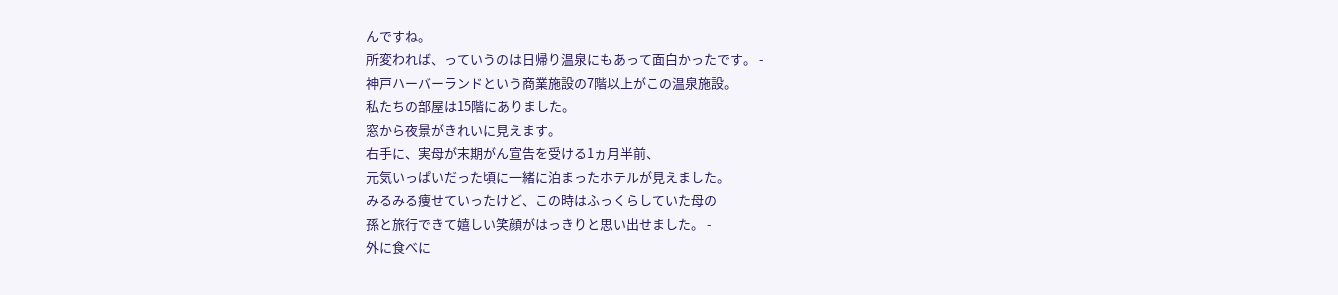んですね。
所変われば、っていうのは日帰り温泉にもあって面白かったです。 -
神戸ハーバーランドという商業施設の7階以上がこの温泉施設。
私たちの部屋は15階にありました。
窓から夜景がきれいに見えます。
右手に、実母が末期がん宣告を受ける1ヵ月半前、
元気いっぱいだった頃に一緒に泊まったホテルが見えました。
みるみる痩せていったけど、この時はふっくらしていた母の
孫と旅行できて嬉しい笑顔がはっきりと思い出せました。 -
外に食べに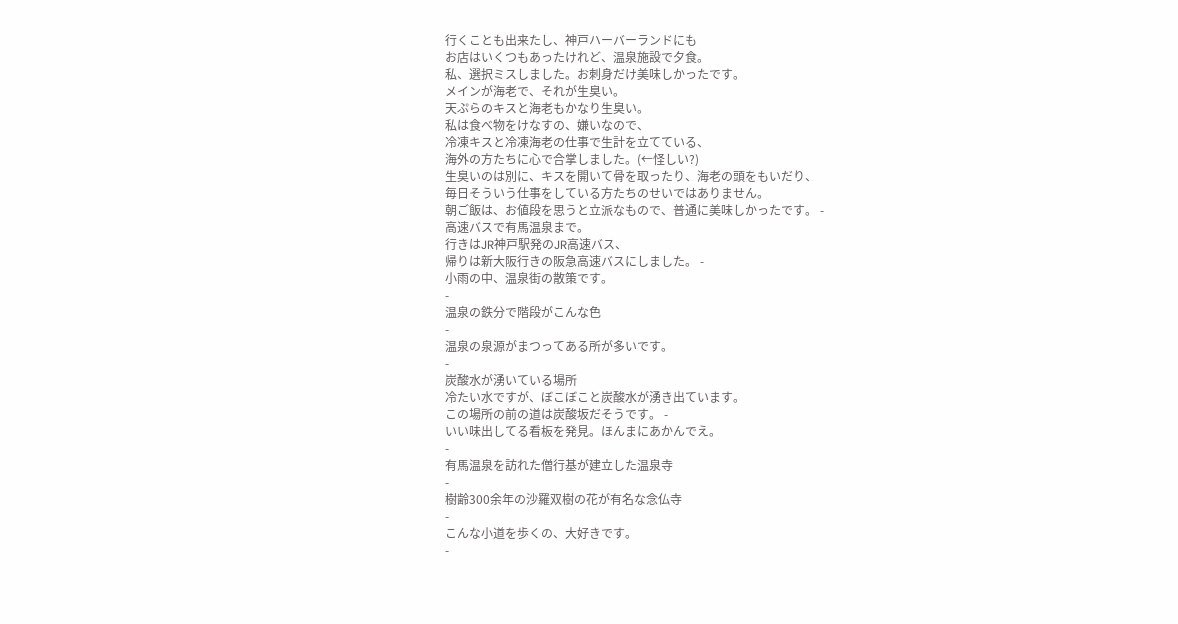行くことも出来たし、神戸ハーバーランドにも
お店はいくつもあったけれど、温泉施設で夕食。
私、選択ミスしました。お刺身だけ美味しかったです。
メインが海老で、それが生臭い。
天ぷらのキスと海老もかなり生臭い。
私は食べ物をけなすの、嫌いなので、
冷凍キスと冷凍海老の仕事で生計を立てている、
海外の方たちに心で合掌しました。(←怪しい?)
生臭いのは別に、キスを開いて骨を取ったり、海老の頭をもいだり、
毎日そういう仕事をしている方たちのせいではありません。
朝ご飯は、お値段を思うと立派なもので、普通に美味しかったです。 -
高速バスで有馬温泉まで。
行きはJR神戸駅発のJR高速バス、
帰りは新大阪行きの阪急高速バスにしました。 -
小雨の中、温泉街の散策です。
-
温泉の鉄分で階段がこんな色
-
温泉の泉源がまつってある所が多いです。
-
炭酸水が湧いている場所
冷たい水ですが、ぼこぼこと炭酸水が湧き出ています。
この場所の前の道は炭酸坂だそうです。 -
いい味出してる看板を発見。ほんまにあかんでえ。
-
有馬温泉を訪れた僧行基が建立した温泉寺
-
樹齢300余年の沙羅双樹の花が有名な念仏寺
-
こんな小道を歩くの、大好きです。
-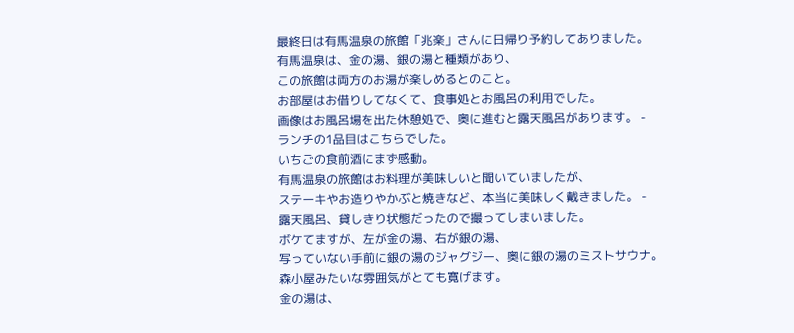最終日は有馬温泉の旅館「兆楽」さんに日帰り予約してありました。
有馬温泉は、金の湯、銀の湯と種類があり、
この旅館は両方のお湯が楽しめるとのこと。
お部屋はお借りしてなくて、食事処とお風呂の利用でした。
画像はお風呂場を出た休憩処で、奥に進むと露天風呂があります。 -
ランチの1品目はこちらでした。
いちごの食前酒にまず感動。
有馬温泉の旅館はお料理が美味しいと聞いていましたが、
ステーキやお造りやかぶと焼きなど、本当に美味しく戴きました。 -
露天風呂、貸しきり状態だったので撮ってしまいました。
ボケてますが、左が金の湯、右が銀の湯、
写っていない手前に銀の湯のジャグジー、奥に銀の湯のミストサウナ。
森小屋みたいな雰囲気がとても寛げます。
金の湯は、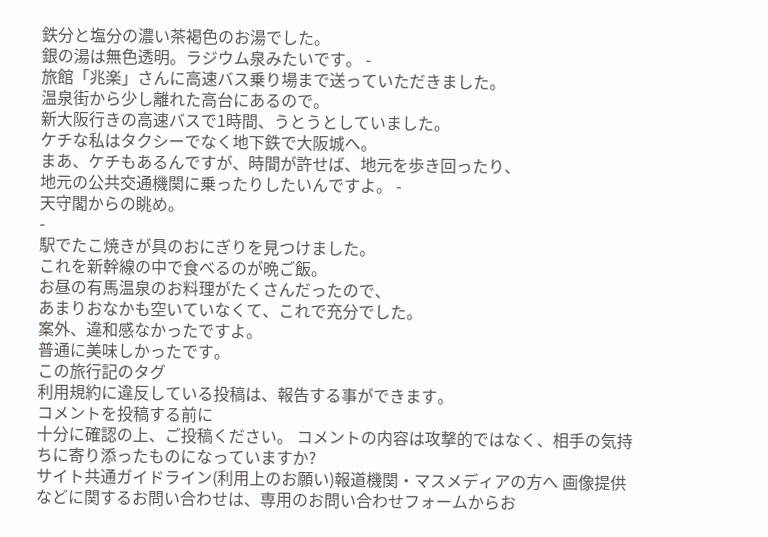鉄分と塩分の濃い茶褐色のお湯でした。
銀の湯は無色透明。ラジウム泉みたいです。 -
旅館「兆楽」さんに高速バス乗り場まで送っていただきました。
温泉街から少し離れた高台にあるので。
新大阪行きの高速バスで1時間、うとうとしていました。
ケチな私はタクシーでなく地下鉄で大阪城へ。
まあ、ケチもあるんですが、時間が許せば、地元を歩き回ったり、
地元の公共交通機関に乗ったりしたいんですよ。 -
天守閣からの眺め。
-
駅でたこ焼きが具のおにぎりを見つけました。
これを新幹線の中で食べるのが晩ご飯。
お昼の有馬温泉のお料理がたくさんだったので、
あまりおなかも空いていなくて、これで充分でした。
案外、違和感なかったですよ。
普通に美味しかったです。
この旅行記のタグ
利用規約に違反している投稿は、報告する事ができます。
コメントを投稿する前に
十分に確認の上、ご投稿ください。 コメントの内容は攻撃的ではなく、相手の気持ちに寄り添ったものになっていますか?
サイト共通ガイドライン(利用上のお願い)報道機関・マスメディアの方へ 画像提供などに関するお問い合わせは、専用のお問い合わせフォームからお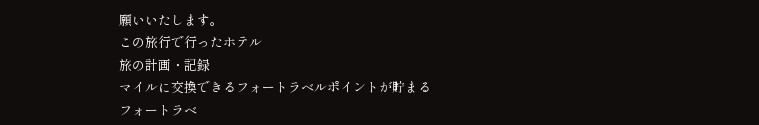願いいたします。
この旅行で行ったホテル
旅の計画・記録
マイルに交換できるフォートラベルポイントが貯まる
フォートラベ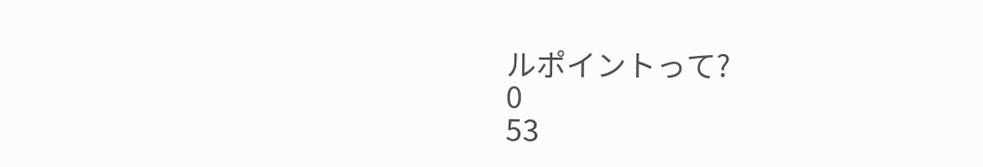ルポイントって?
0
53